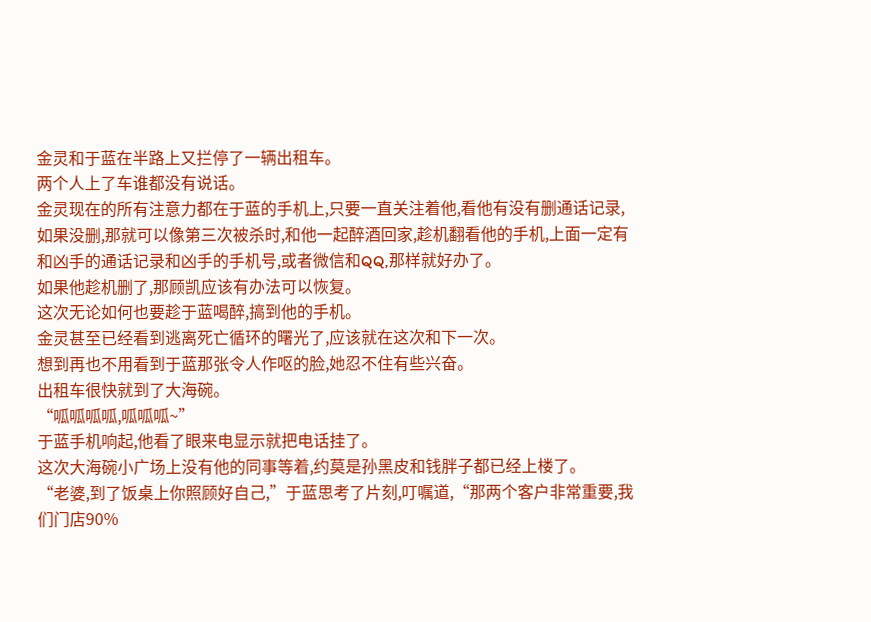金灵和于蓝在半路上又拦停了一辆出租车。
两个人上了车谁都没有说话。
金灵现在的所有注意力都在于蓝的手机上,只要一直关注着他,看他有没有删通话记录,如果没删,那就可以像第三次被杀时,和他一起醉酒回家,趁机翻看他的手机,上面一定有和凶手的通话记录和凶手的手机号,或者微信和QQ,那样就好办了。
如果他趁机删了,那顾凯应该有办法可以恢复。
这次无论如何也要趁于蓝喝醉,搞到他的手机。
金灵甚至已经看到逃离死亡循环的曙光了,应该就在这次和下一次。
想到再也不用看到于蓝那张令人作呕的脸,她忍不住有些兴奋。
出租车很快就到了大海碗。
“呱呱呱呱,呱呱呱~”
于蓝手机响起,他看了眼来电显示就把电话挂了。
这次大海碗小广场上没有他的同事等着,约莫是孙黑皮和钱胖子都已经上楼了。
“老婆,到了饭桌上你照顾好自己,”于蓝思考了片刻,叮嘱道,“那两个客户非常重要,我们门店90%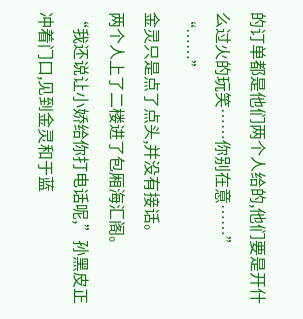的订单都是他们两个人给的,他们要是开什么过火的玩笑……你别在意……”
“……”
金灵只是点了点头,并没有接话。
两个人上了二楼进了包厢海汇阁。
“我还说让小娇给你打电话呢,”孙黑皮正冲着门口,见到金灵和于蓝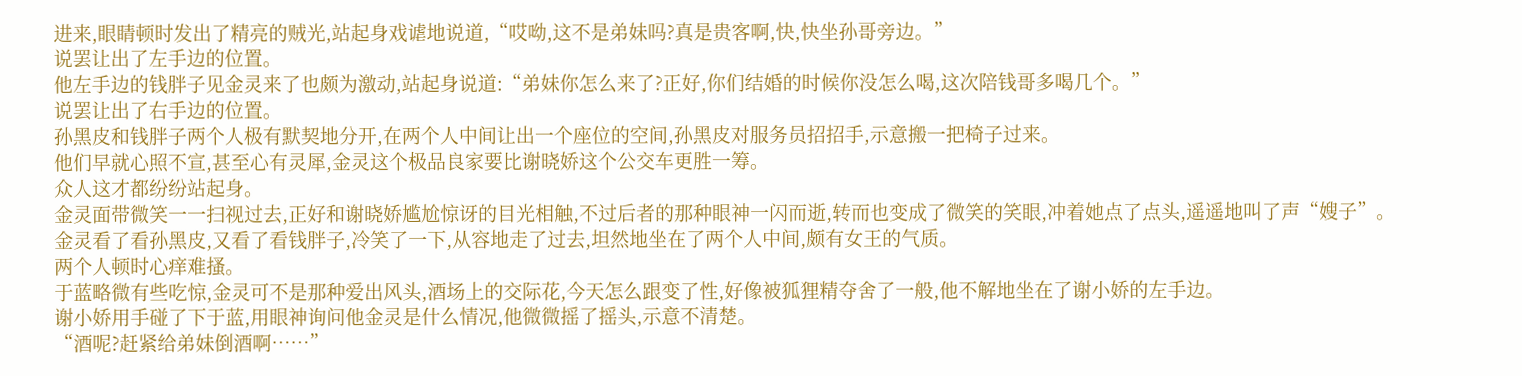进来,眼睛顿时发出了精亮的贼光,站起身戏谑地说道,“哎呦,这不是弟妹吗?真是贵客啊,快,快坐孙哥旁边。”
说罢让出了左手边的位置。
他左手边的钱胖子见金灵来了也颇为激动,站起身说道:“弟妹你怎么来了?正好,你们结婚的时候你没怎么喝,这次陪钱哥多喝几个。”
说罢让出了右手边的位置。
孙黑皮和钱胖子两个人极有默契地分开,在两个人中间让出一个座位的空间,孙黑皮对服务员招招手,示意搬一把椅子过来。
他们早就心照不宣,甚至心有灵犀,金灵这个极品良家要比谢晓娇这个公交车更胜一筹。
众人这才都纷纷站起身。
金灵面带微笑一一扫视过去,正好和谢晓娇尴尬惊讶的目光相触,不过后者的那种眼神一闪而逝,转而也变成了微笑的笑眼,冲着她点了点头,遥遥地叫了声“嫂子”。
金灵看了看孙黑皮,又看了看钱胖子,冷笑了一下,从容地走了过去,坦然地坐在了两个人中间,颇有女王的气质。
两个人顿时心痒难搔。
于蓝略微有些吃惊,金灵可不是那种爱出风头,酒场上的交际花,今天怎么跟变了性,好像被狐狸精夺舍了一般,他不解地坐在了谢小娇的左手边。
谢小娇用手碰了下于蓝,用眼神询问他金灵是什么情况,他微微摇了摇头,示意不清楚。
“酒呢?赶紧给弟妹倒酒啊……”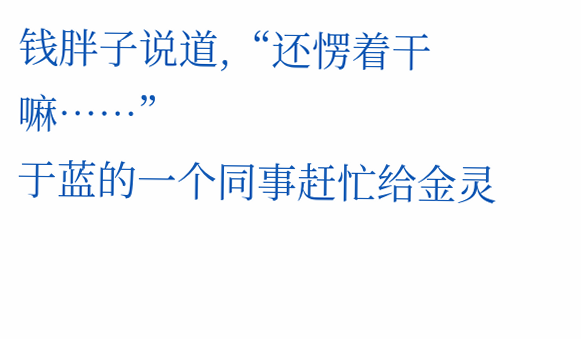钱胖子说道,“还愣着干嘛……”
于蓝的一个同事赶忙给金灵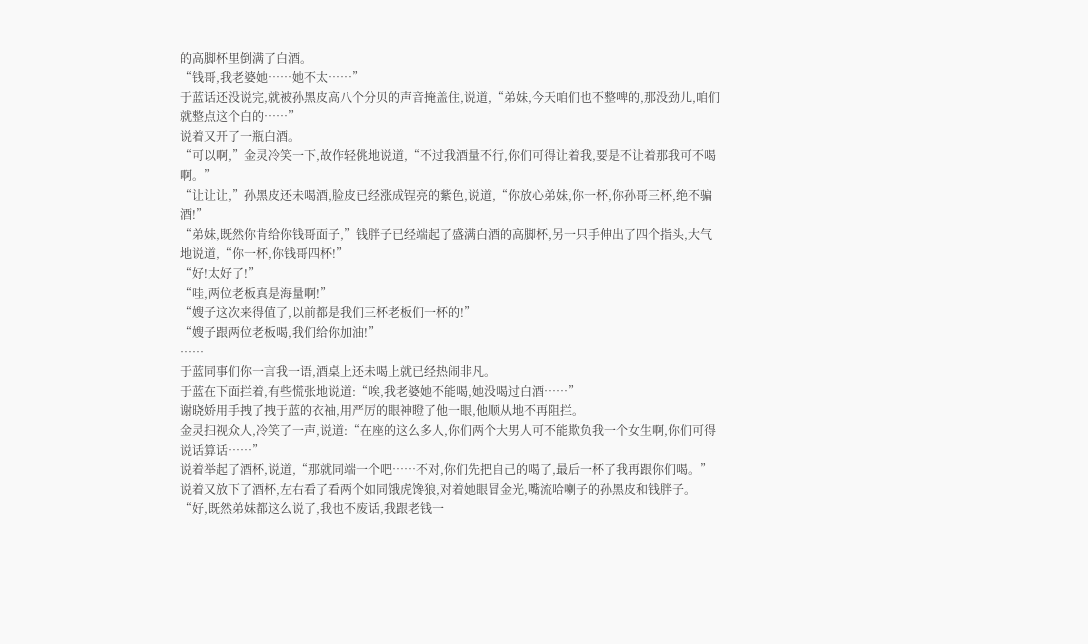的高脚杯里倒满了白酒。
“钱哥,我老婆她……她不太……”
于蓝话还没说完,就被孙黑皮高八个分贝的声音掩盖住,说道,“弟妹,今天咱们也不整啤的,那没劲儿,咱们就整点这个白的……”
说着又开了一瓶白酒。
“可以啊,”金灵冷笑一下,故作轻佻地说道,“不过我酒量不行,你们可得让着我,要是不让着那我可不喝啊。”
“让让让,”孙黑皮还未喝酒,脸皮已经涨成锃亮的紫色,说道,“你放心弟妹,你一杯,你孙哥三杯,绝不骗酒!”
“弟妹,既然你肯给你钱哥面子,”钱胖子已经端起了盛满白酒的高脚杯,另一只手伸出了四个指头,大气地说道,“你一杯,你钱哥四杯!”
“好!太好了!”
“哇,两位老板真是海量啊!”
“嫂子这次来得值了,以前都是我们三杯老板们一杯的!”
“嫂子跟两位老板喝,我们给你加油!”
……
于蓝同事们你一言我一语,酒桌上还未喝上就已经热闹非凡。
于蓝在下面拦着,有些慌张地说道:“唉,我老婆她不能喝,她没喝过白酒……”
谢晓娇用手拽了拽于蓝的衣袖,用严厉的眼神瞪了他一眼,他顺从地不再阻拦。
金灵扫视众人,冷笑了一声,说道:“在座的这么多人,你们两个大男人可不能欺负我一个女生啊,你们可得说话算话……”
说着举起了酒杯,说道,“那就同端一个吧……不对,你们先把自己的喝了,最后一杯了我再跟你们喝。”
说着又放下了酒杯,左右看了看两个如同饿虎馋狼,对着她眼冒金光,嘴流哈喇子的孙黑皮和钱胖子。
“好,既然弟妹都这么说了,我也不废话,我跟老钱一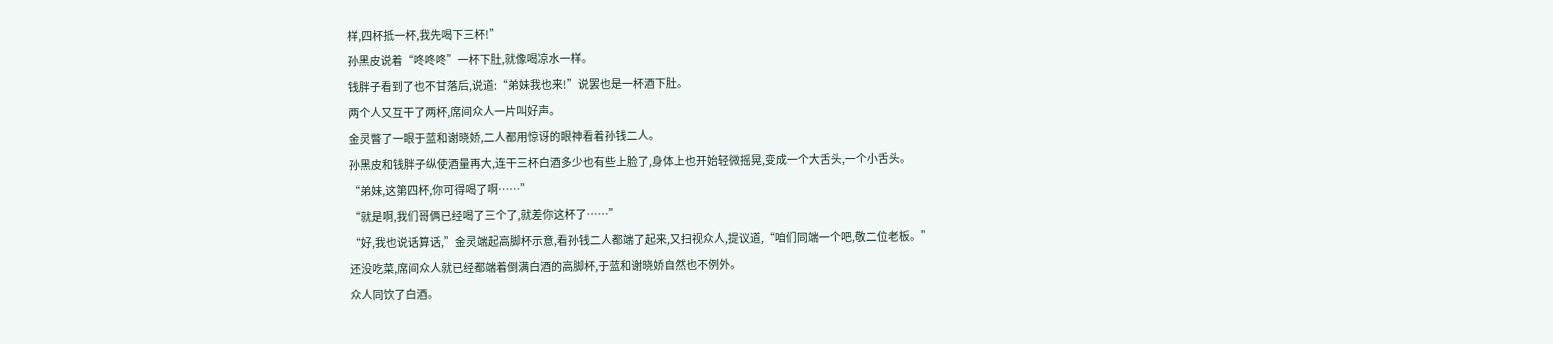样,四杯抵一杯,我先喝下三杯!”
孙黑皮说着“咚咚咚”一杯下肚,就像喝凉水一样。
钱胖子看到了也不甘落后,说道:“弟妹我也来!”说罢也是一杯酒下肚。
两个人又互干了两杯,席间众人一片叫好声。
金灵瞥了一眼于蓝和谢晓娇,二人都用惊讶的眼神看着孙钱二人。
孙黑皮和钱胖子纵使酒量再大,连干三杯白酒多少也有些上脸了,身体上也开始轻微摇晃,变成一个大舌头,一个小舌头。
“弟妹,这第四杯,你可得喝了啊……”
“就是啊,我们哥俩已经喝了三个了,就差你这杯了……”
“好,我也说话算话,”金灵端起高脚杯示意,看孙钱二人都端了起来,又扫视众人,提议道,“咱们同端一个吧,敬二位老板。”
还没吃菜,席间众人就已经都端着倒满白酒的高脚杯,于蓝和谢晓娇自然也不例外。
众人同饮了白酒。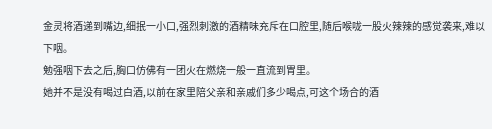金灵将酒递到嘴边,细抿一小口,强烈刺激的酒精味充斥在口腔里,随后喉咙一股火辣辣的感觉袭来,难以下咽。
勉强咽下去之后,胸口仿佛有一团火在燃烧一般一直流到胃里。
她并不是没有喝过白酒,以前在家里陪父亲和亲戚们多少喝点,可这个场合的酒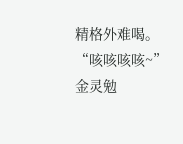精格外难喝。
“咳咳咳咳~”
金灵勉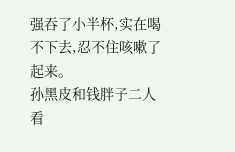强吞了小半杯,实在喝不下去,忍不住咳嗽了起来。
孙黑皮和钱胖子二人看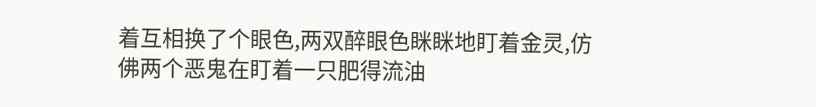着互相换了个眼色,两双醉眼色眯眯地盯着金灵,仿佛两个恶鬼在盯着一只肥得流油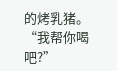的烤乳猪。
“我帮你喝吧?”